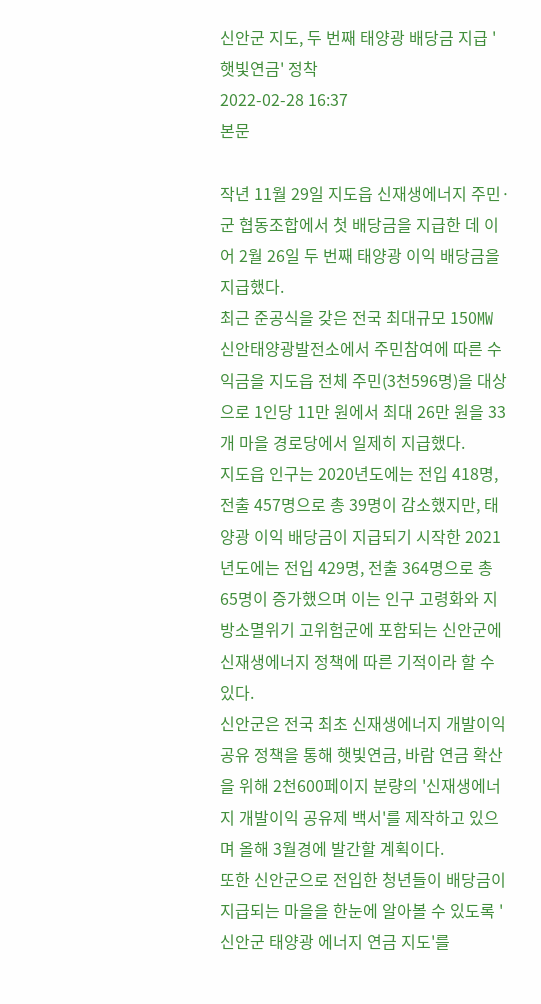신안군 지도, 두 번째 태양광 배당금 지급 '햇빛연금' 정착
2022-02-28 16:37
본문

작년 11월 29일 지도읍 신재생에너지 주민·군 협동조합에서 첫 배당금을 지급한 데 이어 2월 26일 두 번째 태양광 이익 배당금을 지급했다.
최근 준공식을 갖은 전국 최대규모 150㎿ 신안태양광발전소에서 주민참여에 따른 수익금을 지도읍 전체 주민(3천596명)을 대상으로 1인당 11만 원에서 최대 26만 원을 33개 마을 경로당에서 일제히 지급했다.
지도읍 인구는 2020년도에는 전입 418명, 전출 457명으로 총 39명이 감소했지만, 태양광 이익 배당금이 지급되기 시작한 2021년도에는 전입 429명, 전출 364명으로 총 65명이 증가했으며 이는 인구 고령화와 지방소멸위기 고위험군에 포함되는 신안군에 신재생에너지 정책에 따른 기적이라 할 수 있다.
신안군은 전국 최초 신재생에너지 개발이익 공유 정책을 통해 햇빛연금, 바람 연금 확산을 위해 2천600페이지 분량의 '신재생에너지 개발이익 공유제 백서'를 제작하고 있으며 올해 3월경에 발간할 계획이다.
또한 신안군으로 전입한 청년들이 배당금이 지급되는 마을을 한눈에 알아볼 수 있도록 '신안군 태양광 에너지 연금 지도'를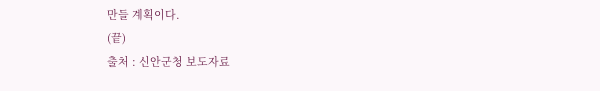만들 계획이다.
(끝)
출처 : 신안군청 보도자료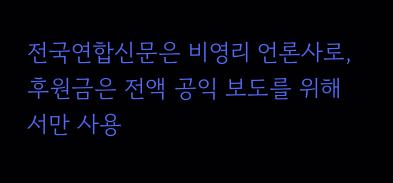전국연합신문은 비영리 언론사로, 후원금은 전액 공익 보도를 위해서만 사용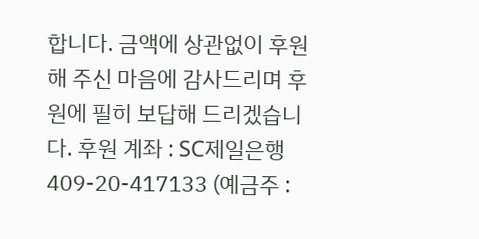합니다. 금액에 상관없이 후원해 주신 마음에 감사드리며 후원에 필히 보답해 드리겠습니다. 후원 계좌 : SC제일은행 409-20-417133 (예금주 :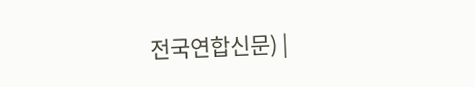전국연합신문) |